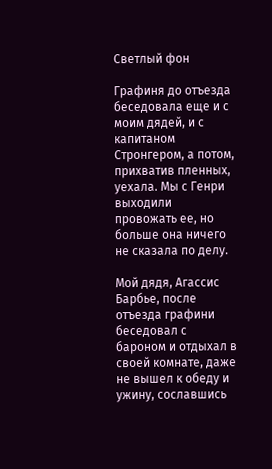Светлый фон

Графиня до отъезда беседовала еще и с моим дядей, и с капитаном Стронгером, а потом, прихватив пленных, уехала. Мы с Генри выходили провожать ее, но больше она ничего не сказала по делу.

Мой дядя, Агассис Барбье, после отъезда графини беседовал с бароном и отдыхал в своей комнате, даже не вышел к обеду и ужину, сославшись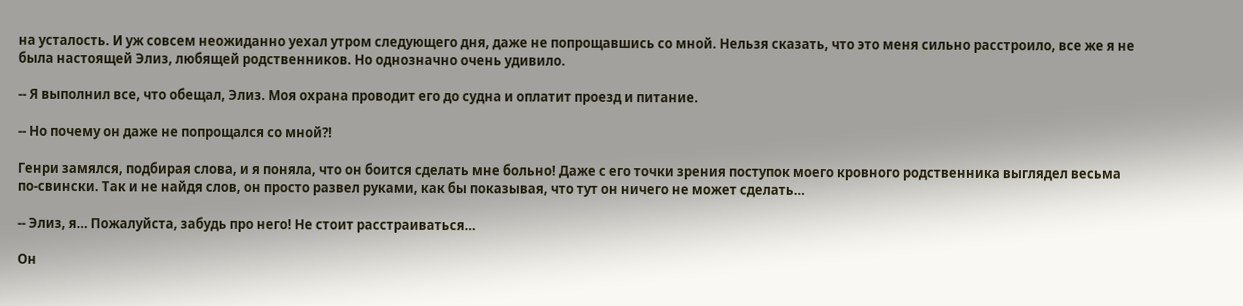на усталость. И уж совсем неожиданно уехал утром следующего дня, даже не попрощавшись со мной. Нельзя сказать, что это меня сильно расстроило, все же я не была настоящей Элиз, любящей родственников. Но однозначно очень удивило.

-- Я выполнил все, что обещал, Элиз. Моя охрана проводит его до судна и оплатит проезд и питание.

-- Но почему он даже не попрощался со мной?!

Генри замялся, подбирая слова, и я поняла, что он боится сделать мне больно! Даже с его точки зрения поступок моего кровного родственника выглядел весьма по-свински. Так и не найдя слов, он просто развел руками, как бы показывая, что тут он ничего не может сделать…

-- Элиз, я… Пожалуйста, забудь про него! Не стоит расстраиваться…

Он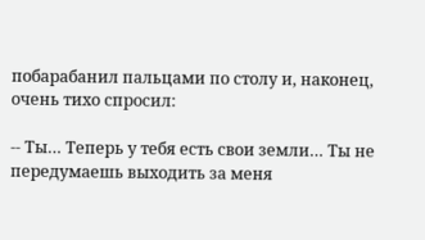побарабанил пальцами по столу и, наконец, очень тихо спросил:

-- Ты… Теперь у тебя есть свои земли… Ты не передумаешь выходить за меня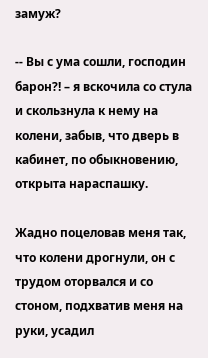замуж?

-- Вы с ума сошли, господин барон?! – я вскочила со стула и скользнула к нему на колени, забыв, что дверь в кабинет, по обыкновению, открыта нараспашку.

Жадно поцеловав меня так, что колени дрогнули, он с трудом оторвался и со стоном, подхватив меня на руки, усадил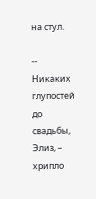на стул.

-- Никаких глупостей до свадьбы, Элиз, – хрипло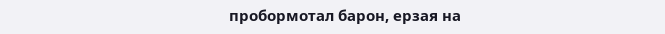пробормотал барон, ерзая на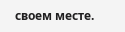своем месте.